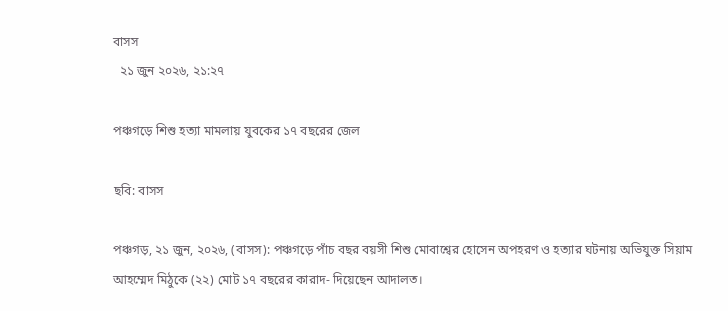বাসস
  ২১ জুন ২০২৬, ২১:২৭

পঞ্চগড়ে শিশু হত্যা মামলায় যুবকের ১৭ বছরের জেল

ছবি: বাসস

পঞ্চগড়, ২১ জুন, ২০২৬, (বাসস): পঞ্চগড়ে পাঁচ বছর বয়সী শিশু মোবাশ্বের হোসেন অপহরণ ও হত্যার ঘটনায় অভিযুক্ত সিয়াম আহম্মেদ মিঠুকে (২২) মোট ১৭ বছরের কারাদ- দিয়েছেন আদালত।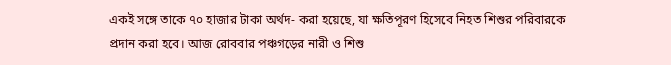একই সঙ্গে তাকে ৭০ হাজার টাকা অর্থদ- করা হয়েছে, যা ক্ষতিপূরণ হিসেবে নিহত শিশুর পরিবারকে প্রদান করা হবে। আজ রোববার পঞ্চগড়ের নারী ও শিশু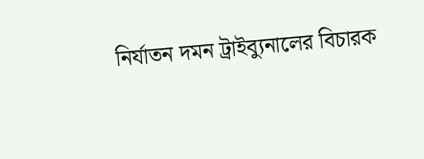নির্যাতন দমন ট্রাইব্যুনালের বিচারক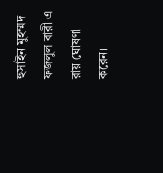হুসাইন মুহম্মদ ফজলুল বারী এ রায় ঘোষণা করেন।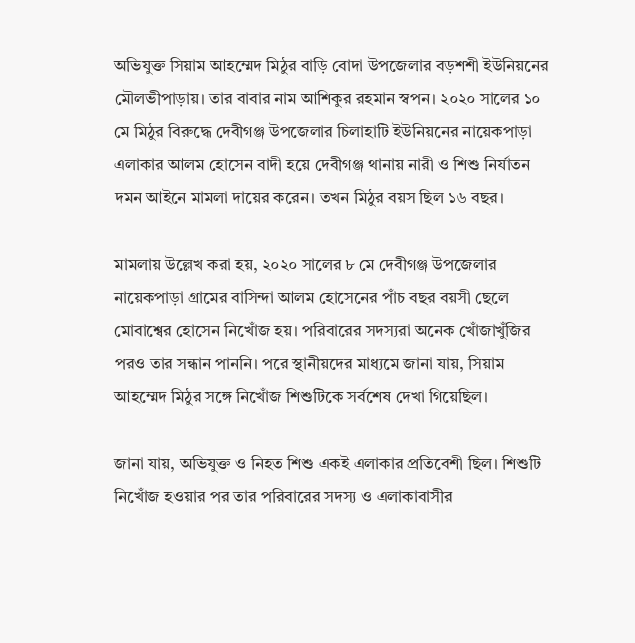অভিযুক্ত সিয়াম আহম্মেদ মিঠুর বাড়ি বোদা উপজেলার বড়শশী ইউনিয়নের মৌলভীপাড়ায়। তার বাবার নাম আশিকুর রহমান স্বপন। ২০২০ সালের ১০ মে মিঠুর বিরুদ্ধে দেবীগঞ্জ উপজেলার চিলাহাটি ইউনিয়নের নায়েকপাড়া এলাকার আলম হোসেন বাদী হয়ে দেবীগঞ্জ থানায় নারী ও শিশু নির্যাতন দমন আইনে মামলা দায়ের করেন। তখন মিঠুর বয়স ছিল ১৬ বছর।

মামলায় উল্লেখ করা হয়, ২০২০ সালের ৮ মে দেবীগঞ্জ উপজেলার নায়েকপাড়া গ্রামের বাসিন্দা আলম হোসেনের পাঁচ বছর বয়সী ছেলে মোবাশ্বের হোসেন নিখোঁজ হয়। পরিবারের সদস্যরা অনেক খোঁজাখুঁজির পরও তার সন্ধান পাননি। পরে স্থানীয়দের মাধ্যমে জানা যায়, সিয়াম আহম্মেদ মিঠুর সঙ্গে নিখোঁজ শিশুটিকে সর্বশেষ দেখা গিয়েছিল।

জানা যায়, অভিযুক্ত ও নিহত শিশু একই এলাকার প্রতিবেশী ছিল। শিশুটি নিখোঁজ হওয়ার পর তার পরিবারের সদস্য ও এলাকাবাসীর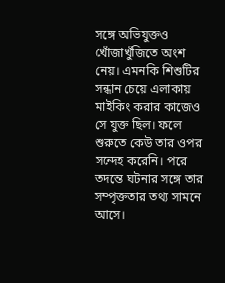সঙ্গে অভিযুক্তও খোঁজাখুঁজিতে অংশ নেয়। এমনকি শিশুটির সন্ধান চেয়ে এলাকায় মাইকিং করার কাজেও সে যুক্ত ছিল। ফলে শুরুতে কেউ তার ওপর সন্দেহ করেনি। পরে তদন্তে ঘটনার সঙ্গে তার সম্পৃক্ততার তথ্য সামনে আসে।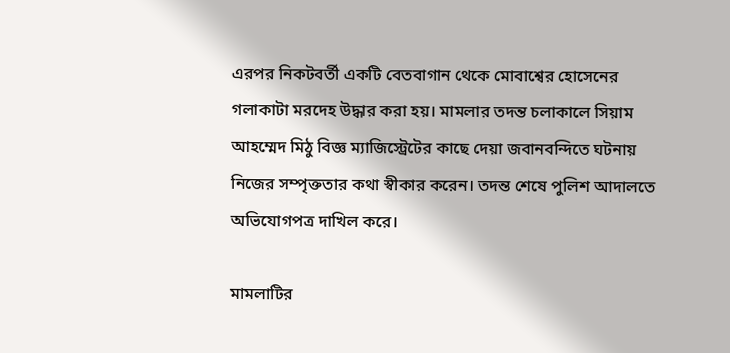এরপর নিকটবর্তী একটি বেতবাগান থেকে মোবাশ্বের হোসেনের গলাকাটা মরদেহ উদ্ধার করা হয়। মামলার তদন্ত চলাকালে সিয়াম আহম্মেদ মিঠু বিজ্ঞ ম্যাজিস্ট্রেটের কাছে দেয়া জবানবন্দিতে ঘটনায় নিজের সম্পৃক্ততার কথা স্বীকার করেন। তদন্ত শেষে পুলিশ আদালতে অভিযোগপত্র দাখিল করে।

মামলাটির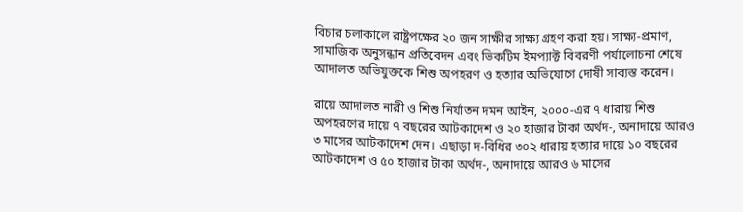বিচার চলাকালে রাষ্ট্রপক্ষের ২০ জন সাক্ষীর সাক্ষ্য গ্রহণ করা হয়। সাক্ষ্য-প্রমাণ, সামাজিক অনুসন্ধান প্রতিবেদন এবং ভিকটিম ইমপ্যাক্ট বিবরণী পর্যালোচনা শেষে আদালত অভিযুক্তকে শিশু অপহরণ ও হত্যার অভিযোগে দোষী সাব্যস্ত করেন।

রায়ে আদালত নারী ও শিশু নির্যাতন দমন আইন, ২০০০-এর ৭ ধারায় শিশু অপহরণের দায়ে ৭ বছরের আটকাদেশ ও ২০ হাজার টাকা অর্থদ-, অনাদায়ে আরও ৩ মাসের আটকাদেশ দেন। এছাড়া দ-বিধির ৩০২ ধারায় হত্যার দায়ে ১০ বছরের আটকাদেশ ও ৫০ হাজার টাকা অর্থদ-, অনাদায়ে আরও ৬ মাসের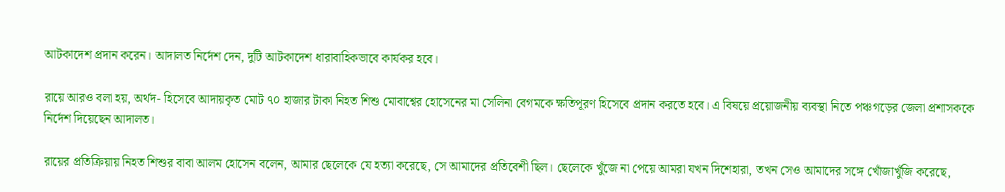আটকাদেশ প্রদান করেন। আদালত নির্দেশ দেন, দুটি আটকাদেশ ধারাবাহিকভাবে কার্যকর হবে।

রায়ে আরও বলা হয়, অর্থদ- হিসেবে আদায়কৃত মোট ৭০ হাজার টাকা নিহত শিশু মোবাশ্বের হোসেনের মা সেলিনা বেগমকে ক্ষতিপূরণ হিসেবে প্রদান করতে হবে। এ বিষয়ে প্রয়োজনীয় ব্যবস্থা নিতে পঞ্চগড়ের জেলা প্রশাসককে নির্দেশ দিয়েছেন আদালত।

রায়ের প্রতিক্রিয়ায় নিহত শিশুর বাবা আলম হোসেন বলেন, আমার ছেলেকে যে হত্যা করেছে, সে আমাদের প্রতিবেশী ছিল। ছেলেকে খুঁজে না পেয়ে আমরা যখন দিশেহারা, তখন সেও আমাদের সঙ্গে খোঁজাখুঁজি করেছে,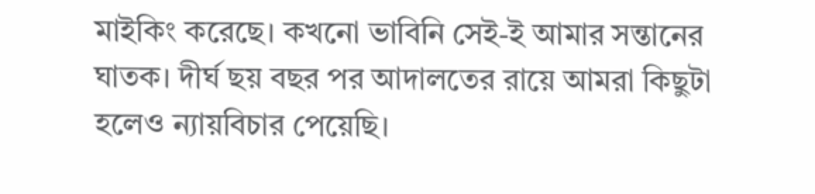মাইকিং করেছে। কখনো ভাবিনি সেই-ই আমার সন্তানের ঘাতক। দীর্ঘ ছয় বছর পর আদালতের রায়ে আমরা কিছুটা হলেও ন্যায়বিচার পেয়েছি।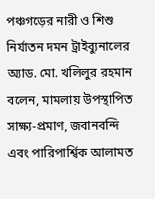পঞ্চগড়ের নারী ও শিশু নির্যাতন দমন ট্রাইব্যুনালের অ্যাড. মো. খলিলুর রহমান বলেন, মামলায় উপস্থাপিত সাক্ষ্য-প্রমাণ, জবানবন্দি এবং পারিপার্শ্বিক আলামত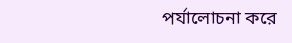পর্যালোচনা করে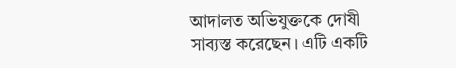আদালত অভিযুক্তকে দোষী সাব্যস্ত করেছেন। এটি একটি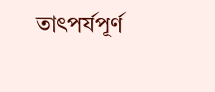তাৎপর্যপূর্ণ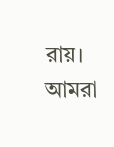রায়। আমরা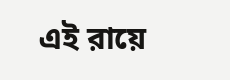এই রায়ে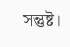সন্তুষ্ট।